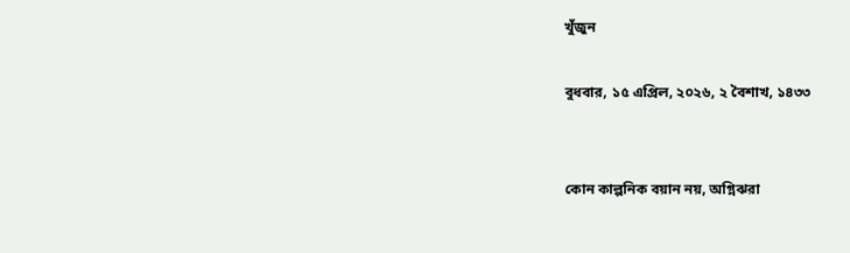খুঁজুন

বুধবার, ১৫ এপ্রিল, ২০২৬, ২ বৈশাখ, ১৪৩৩


কোন কাল্পনিক বয়ান নয়, অগ্নিঝরা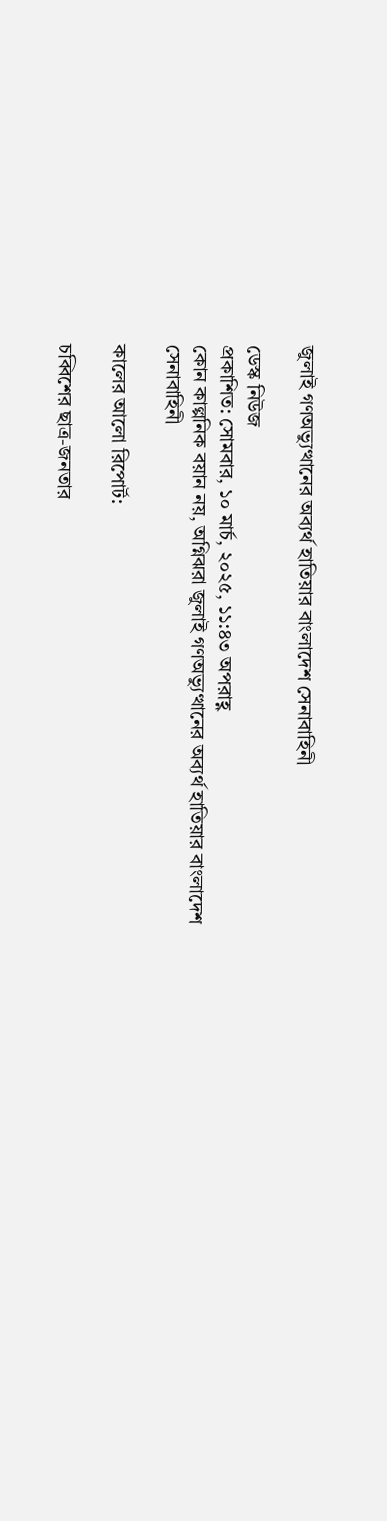জুলাই গণঅভ্যুত্থানের অব্যর্থ হাতিয়ার বাংলাদেশ সেনাবাহিনী

ডেস্ক নিউজ
প্রকাশিত: সোমবার, ১০ মার্চ, ২০২৫, ১১:৪৩ অপরাহ্ণ
কোন কাল্পনিক বয়ান নয়, অগ্নিঝরা জুলাই গণঅভ্যুত্থানের অব্যর্থ হাতিয়ার বাংলাদেশ সেনাবাহিনী

কালের আলো রিপোর্ট:

চব্বিশের ছাত্র-জনতার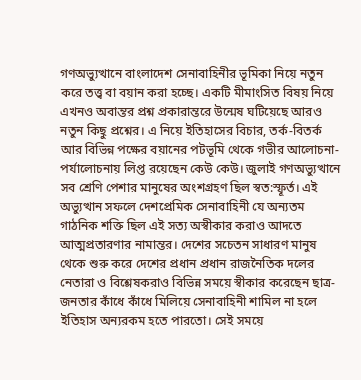গণঅভ্যুত্থানে বাংলাদেশ সেনাবাহিনীর ভূমিকা নিয়ে নতুন করে তত্ত্ব বা বয়ান করা হচ্ছে। একটি মীমাংসিত বিষয় নিয়ে এখনও অবান্তর প্রশ্ন প্রকারান্তরে উন্মেষ ঘটিয়েছে আরও নতুন কিছু প্রশ্নের। এ নিয়ে ইতিহাসের বিচার, তর্ক-বিতর্ক আর বিভিন্ন পক্ষের বয়ানের পটভূমি থেকে গভীর আলোচনা-পর্যালোচনায় লিপ্ত রয়েছেন কেউ কেউ। জুলাই গণঅভ্যুত্থানে সব শ্রেণি পেশার মানুষের অংশগ্রহণ ছিল স্বত:স্ফূর্ত। এই অভ্যুত্থান সফলে দেশপ্রেমিক সেনাবাহিনী যে অন্যতম গাঠনিক শক্তি ছিল এই সত্য অস্বীকার করাও আদতে আত্মপ্রতারণার নামান্তর। দেশের সচেতন সাধারণ মানুষ থেকে শুরু করে দেশের প্রধান প্রধান রাজনৈতিক দলের নেতারা ও বিশ্লেষকরাও বিভিন্ন সময়ে স্বীকার করেছেন ছাত্র-জনতার কাঁধে কাঁধে মিলিয়ে সেনাবাহিনী শামিল না হলে ইতিহাস অন্যরকম হতে পারতো। সেই সময়ে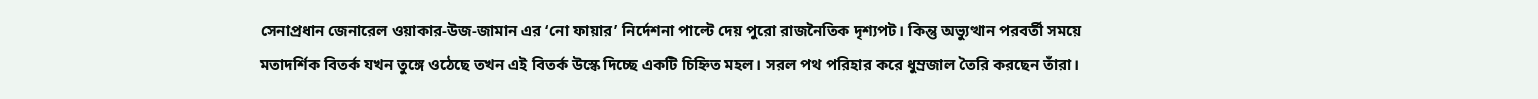সেনাপ্রধান জেনারেল ওয়াকার-উজ-জামান এর ‘নো ফায়ার’ নির্দেশনা পাল্টে দেয় পুরো রাজনৈতিক দৃশ্যপট। কিন্তু অভ্যুত্থান পরবর্তী সময়ে মতাদর্শিক বিতর্ক যখন তুঙ্গে ওঠেছে তখন এই বিতর্ক উস্কে দিচ্ছে একটি চিহ্নিত মহল। সরল পথ পরিহার করে ধুম্রজাল তৈরি করছেন তাঁরা।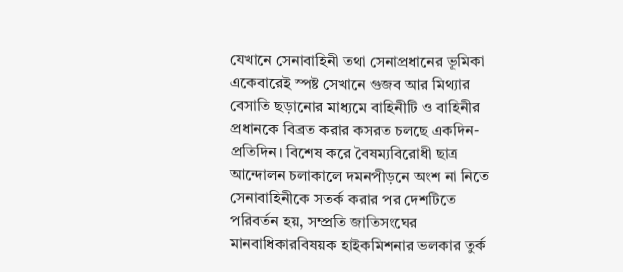যেখানে সেনাবাহিনী তথা সেনাপ্রধানের ভূমিকা একেবারেই স্পষ্ট সেখানে গুজব আর মিথ্যার বেসাতি ছড়ানোর মাধ্যমে বাহিনীটি ও বাহিনীর প্রধানকে বিব্রত করার কসরত চলছে একদিন-প্রতিদিন। বিশেষ করে বৈষম্যবিরোধী ছাত্র আন্দোলন চলাকালে দমনপীড়নে অংশ না নিতে সেনাবাহিনীকে সতর্ক করার পর দেশটিতে পরিবর্তন হয়, সম্প্রতি জাতিসংঘের মানবাধিকারবিষয়ক হাইকমিশনার ভলকার তুর্ক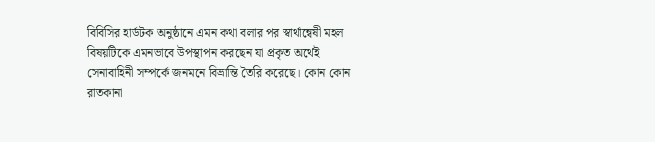বিবিসির হার্ডটক অনুষ্ঠানে এমন কথা বলার পর স্বার্থান্বেষী মহল বিষয়টিকে এমনভাবে উপস্থাপন করছেন যা প্রকৃত অর্থেই সেনাবাহিনী সম্পর্কে জনমনে বিভ্রান্তি তৈরি করেছে। কোন কোন রাতকানা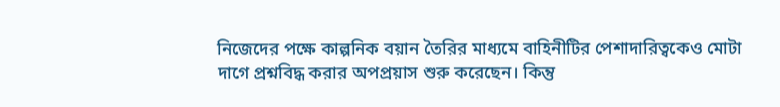নিজেদের পক্ষে কাল্পনিক বয়ান তৈরির মাধ্যমে বাহিনীটির পেশাদারিত্বকেও মোটা দাগে প্রশ্নবিদ্ধ করার অপপ্রয়াস শুরু করেছেন। কিন্তু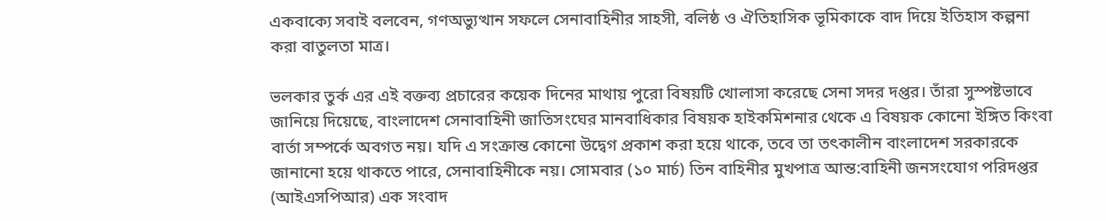একবাক্যে সবাই বলবেন, গণঅভ্যুত্থান সফলে সেনাবাহিনীর সাহসী, বলিষ্ঠ ও ঐতিহাসিক ভূমিকাকে বাদ দিয়ে ইতিহাস কল্পনা করা বাতুলতা মাত্র।

ভলকার তুর্ক এর এই বক্তব্য প্রচারের কয়েক দিনের মাথায় পুরো বিষয়টি খোলাসা করেছে সেনা সদর দপ্তর। তাঁরা সুস্পষ্টভাবে জানিয়ে দিয়েছে, বাংলাদেশ সেনাবাহিনী জাতিসংঘের মানবাধিকার বিষয়ক হাইকমিশনার থেকে এ বিষয়ক কোনো ইঙ্গিত কিংবা বার্তা সম্পর্কে অবগত নয়। যদি এ সংক্রান্ত কোনো উদ্বেগ প্রকাশ করা হয়ে থাকে, তবে তা তৎকালীন বাংলাদেশ সরকারকে জানানো হয়ে থাকতে পারে, সেনাবাহিনীকে নয়। সোমবার (১০ মার্চ) তিন বাহিনীর মুখপাত্র আন্ত:বাহিনী জনসংযোগ পরিদপ্তর (আইএসপিআর) এক সংবাদ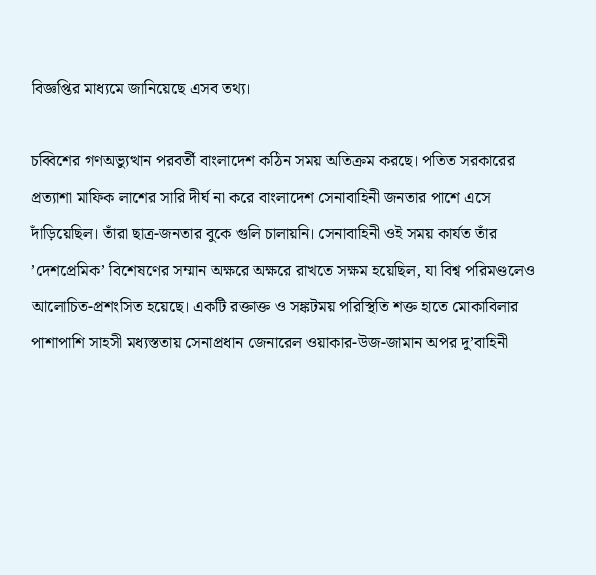বিজ্ঞপ্তির মাধ্যমে জানিয়েছে এসব তথ্য।

চব্বিশের গণঅভ্যুত্থান পরবর্তী বাংলাদেশ কঠিন সময় অতিক্রম করছে। পতিত সরকারের প্রত্যাশা মাফিক লাশের সারি দীর্ঘ না করে বাংলাদেশ সেনাবাহিনী জনতার পাশে এসে দাঁড়িয়েছিল। তাঁরা ছাত্র-জনতার বুকে গুলি চালায়নি। সেনাবাহিনী ওই সময় কার্যত তাঁর ’দেশপ্রেমিক’ বিশেষণের সম্মান অক্ষরে অক্ষরে রাখতে সক্ষম হয়েছিল, যা বিশ্ব পরিমণ্ডলেও আলোচিত-প্রশংসিত হয়েছে। একটি রক্তাক্ত ও সঙ্কটময় পরিস্থিতি শক্ত হাতে মোকাবিলার পাশাপাশি সাহসী মধ্যস্ততায় সেনাপ্রধান জেনারেল ওয়াকার-উজ-জামান অপর দু’বাহিনী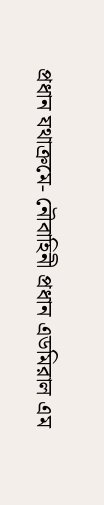প্রধান যথাক্রমে- নৌবাহিনী প্রধান এডমিরাল এম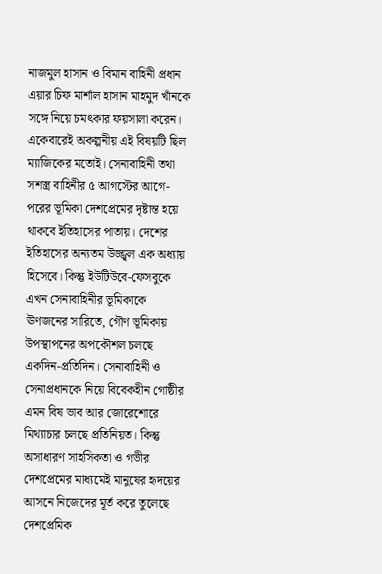নাজমুল হাসান ও বিমান বাহিনী প্রধান এয়ার চিফ মার্শাল হাসান মাহমুদ খাঁনকে সঙ্গে নিয়ে চমৎকার ফয়সালা করেন। একেবারেই অকল্পনীয় এই বিষয়টি ছিল ম্যাজিকের মতোই। সেনাবাহিনী তথা সশস্ত্র বাহিনীর ৫ আগস্টের আগে-পরের ভূমিকা দেশপ্রেমের দৃষ্টান্ত হয়ে থাকবে ইতিহাসের পাতায়। দেশের ইতিহাসের অন্যতম উজ্জ্বল এক অধ্যায় হিসেবে। কিন্তু ইউটিউবে-ফেসবুকে এখন সেনাবাহিনীর ভূমিকাকে ঊণজনের সারিতে, গৌণ ভূমিকায় উপস্থাপনের অপকৌশল চলছে একদিন-প্রতিদিন। সেনাবাহিনী ও সেনাপ্রধানকে নিয়ে বিবেকহীন গোষ্ঠীর এমন বিষ ভাব আর জোরেশোরে মিথ্যাচার চলছে প্রতিনিয়ত। কিন্তু অসাধারণ সাহসিকতা ও গভীর দেশপ্রেমের মাধ্যমেই মানুষের হৃদয়ের আসনে নিজেদের মূর্ত করে তুলেছে দেশপ্রেমিক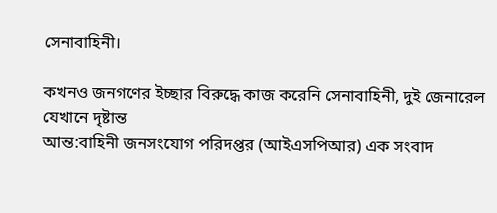সেনাবাহিনী।

কখনও জনগণের ইচ্ছার বিরুদ্ধে কাজ করেনি সেনাবাহিনী, দুই জেনারেল যেখানে দৃষ্টান্ত
আন্ত:বাহিনী জনসংযোগ পরিদপ্তর (আইএসপিআর) এক সংবাদ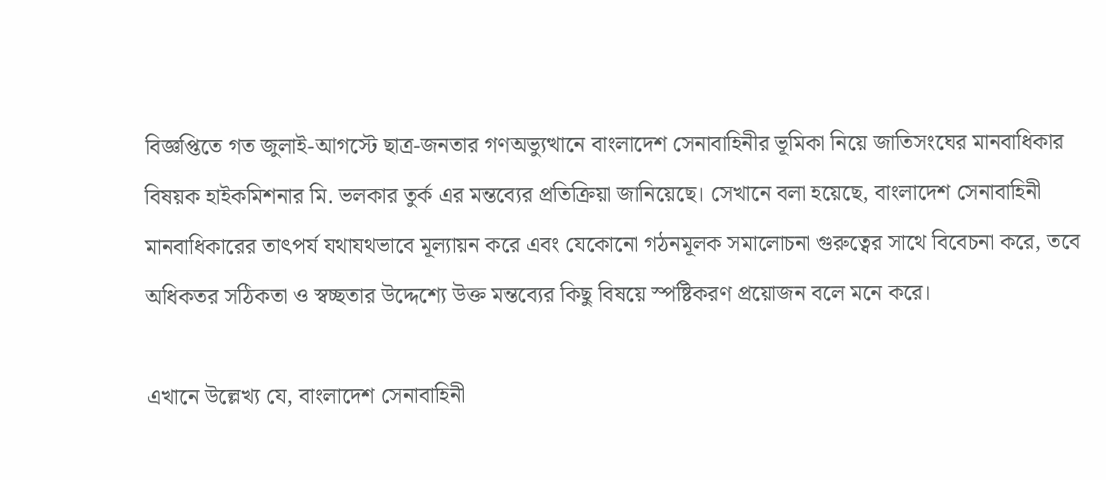বিজ্ঞপ্তিতে গত জুলাই-আগস্টে ছাত্র-জনতার গণঅভ্যুত্থানে বাংলাদেশ সেনাবাহিনীর ভূমিকা নিয়ে জাতিসংঘের মানবাধিকার বিষয়ক হাইকমিশনার মি. ভলকার তুর্ক এর মন্তব্যের প্রতিক্রিয়া জানিয়েছে। সেখানে বলা হয়েছে, বাংলাদেশ সেনাবাহিনী মানবাধিকারের তাৎপর্য যথাযথভাবে মূল্যায়ন করে এবং যেকোনো গঠনমূলক সমালোচনা গুরুত্বের সাথে বিবেচনা করে, তবে অধিকতর সঠিকতা ও স্বচ্ছতার উদ্দেশ্যে উক্ত মন্তব্যের কিছু বিষয়ে স্পষ্টিকরণ প্রয়োজন বলে মনে করে।

এখানে উল্লেখ্য যে, বাংলাদেশ সেনাবাহিনী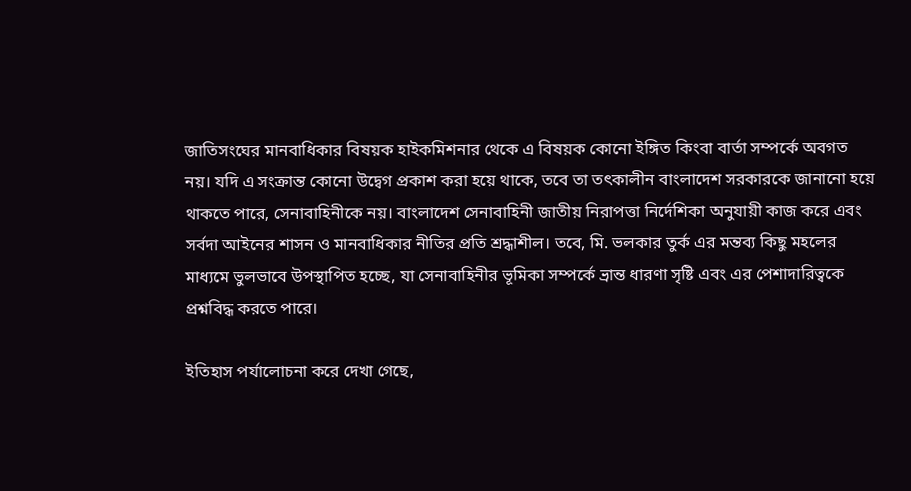জাতিসংঘের মানবাধিকার বিষয়ক হাইকমিশনার থেকে এ বিষয়ক কোনো ইঙ্গিত কিংবা বার্তা সম্পর্কে অবগত নয়। যদি এ সংক্রান্ত কোনো উদ্বেগ প্রকাশ করা হয়ে থাকে, তবে তা তৎকালীন বাংলাদেশ সরকারকে জানানো হয়ে থাকতে পারে, সেনাবাহিনীকে নয়। বাংলাদেশ সেনাবাহিনী জাতীয় নিরাপত্তা নির্দেশিকা অনুযায়ী কাজ করে এবং সর্বদা আইনের শাসন ও মানবাধিকার নীতির প্রতি শ্রদ্ধাশীল। তবে, মি. ভলকার তুর্ক এর মন্তব্য কিছু মহলের মাধ্যমে ভুলভাবে উপস্থাপিত হচ্ছে, যা সেনাবাহিনীর ভূমিকা সম্পর্কে ভ্রান্ত ধারণা সৃষ্টি এবং এর পেশাদারিত্বকে প্রশ্নবিদ্ধ করতে পারে।

ইতিহাস পর্যালোচনা করে দেখা গেছে,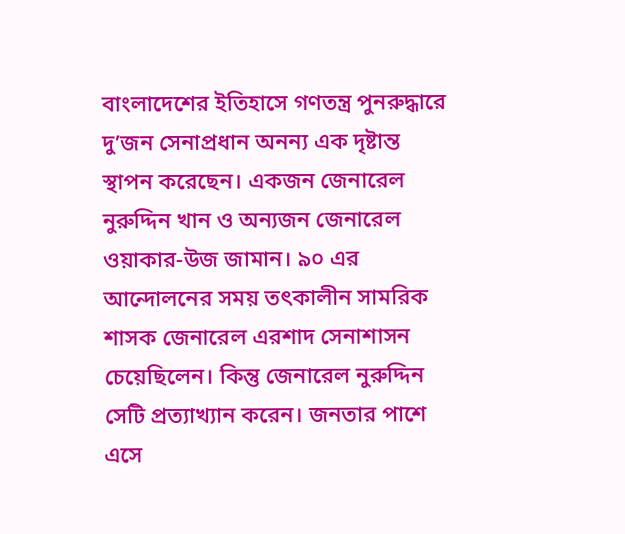বাংলাদেশের ইতিহাসে গণতন্ত্র পুনরুদ্ধারে দু’জন সেনাপ্রধান অনন্য এক দৃষ্টান্ত স্থাপন করেছেন। একজন জেনারেল নুরুদ্দিন খান ও অন্যজন জেনারেল ওয়াকার-উজ জামান। ৯০ এর আন্দোলনের সময় তৎকালীন সামরিক শাসক জেনারেল এরশাদ সেনাশাসন চেয়েছিলেন। কিন্তু জেনারেল নুরুদ্দিন সেটি প্রত্যাখ্যান করেন। জনতার পাশে এসে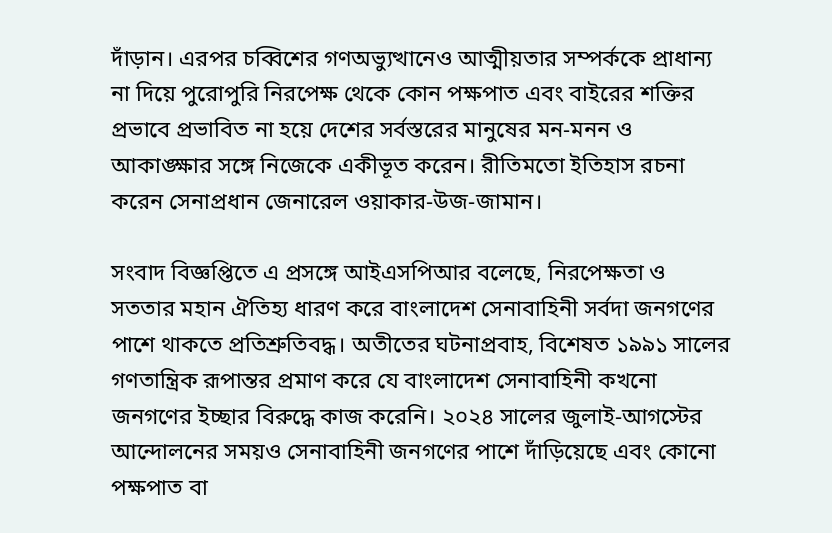দাঁড়ান। এরপর চব্বিশের গণঅভ্যুত্থানেও আত্মীয়তার সম্পর্ককে প্রাধান্য না দিয়ে পুরোপুরি নিরপেক্ষ থেকে কোন পক্ষপাত এবং বাইরের শক্তির প্রভাবে প্রভাবিত না হয়ে দেশের সর্বস্তরের মানুষের মন-মনন ও আকাঙ্ক্ষার সঙ্গে নিজেকে একীভূত করেন। রীতিমতো ইতিহাস রচনা করেন সেনাপ্রধান জেনারেল ওয়াকার-উজ-জামান।

সংবাদ বিজ্ঞপ্তিতে এ প্রসঙ্গে আইএসপিআর বলেছে, নিরপেক্ষতা ও সততার মহান ঐতিহ্য ধারণ করে বাংলাদেশ সেনাবাহিনী সর্বদা জনগণের পাশে থাকতে প্রতিশ্রুতিবদ্ধ। অতীতের ঘটনাপ্রবাহ, বিশেষত ১৯৯১ সালের গণতান্ত্রিক রূপান্তর প্রমাণ করে যে বাংলাদেশ সেনাবাহিনী কখনো জনগণের ইচ্ছার বিরুদ্ধে কাজ করেনি। ২০২৪ সালের জুলাই-আগস্টের আন্দোলনের সময়ও সেনাবাহিনী জনগণের পাশে দাঁড়িয়েছে এবং কোনো পক্ষপাত বা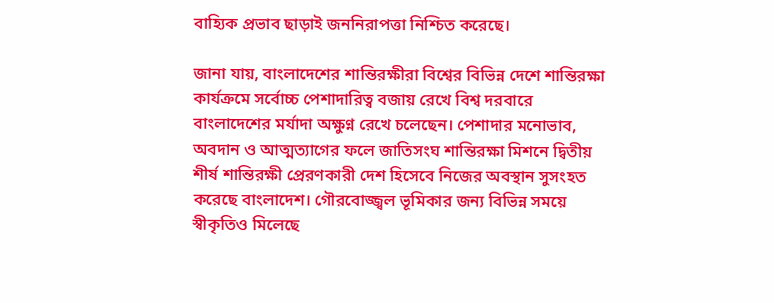বাহ্যিক প্রভাব ছাড়াই জননিরাপত্তা নিশ্চিত করেছে।

জানা যায়, বাংলাদেশের শান্তিরক্ষীরা বিশ্বের বিভিন্ন দেশে শান্তিরক্ষা কার্যক্রমে সর্বোচ্চ পেশাদারিত্ব বজায় রেখে বিশ্ব দরবারে বাংলাদেশের মর্যাদা অক্ষুণ্ন রেখে চলেছেন। পেশাদার মনোভাব, অবদান ও আত্মত্যাগের ফলে জাতিসংঘ শান্তিরক্ষা মিশনে দ্বিতীয় শীর্ষ শান্তিরক্ষী প্রেরণকারী দেশ হিসেবে নিজের অবস্থান সুসংহত করেছে বাংলাদেশ। গৌরবোজ্জ্বল ভূমিকার জন্য বিভিন্ন সময়ে স্বীকৃতিও মিলেছে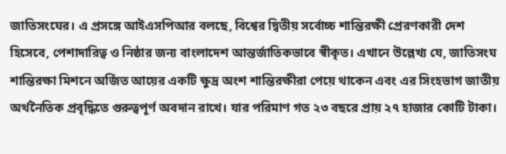জাতিসংঘের। এ প্রসঙ্গে আইএসপিআর বলছে, বিশ্বের দ্বিতীয় সর্বোচ্চ শান্তিরক্ষী প্রেরণকারী দেশ হিসেবে, পেশাদারিত্ব ও নিষ্ঠার জন্য বাংলাদেশ আন্তর্জাতিকভাবে স্বীকৃত। এখানে উল্লেখ্য যে, জাতিসংঘ শান্তিরক্ষা মিশনে অর্জিত আয়ের একটি ক্ষুদ্র অংশ শান্তিরক্ষীরা পেয়ে থাকেন এবং এর সিংহভাগ জাতীয় অর্থনৈতিক প্রবৃদ্ধিতে গুরুত্বপূর্ণ অবদান রাখে। যার পরিমাণ গত ২৩ বছরে প্রায় ২৭ হাজার কোটি টাকা।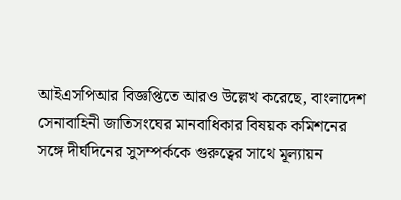আইএসপিআর বিজ্ঞপ্তিতে আরও উল্লেখ করেছে, বাংলাদেশ সেনাবাহিনী জাতিসংঘের মানবাধিকার বিষয়ক কমিশনের সঙ্গে দীর্ঘদিনের সুসম্পর্ককে গুরুত্বের সাথে মূল্যায়ন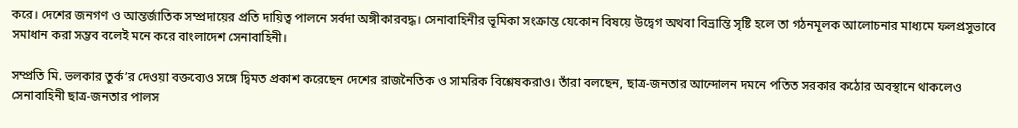করে। দেশের জনগণ ও আন্তর্জাতিক সম্প্রদায়ের প্রতি দায়িত্ব পালনে সর্বদা অঙ্গীকারবদ্ধ। সেনাবাহিনীর ভূমিকা সংক্রান্ত যেকোন বিষয়ে উদ্বেগ অথবা বিভ্রান্তি সৃষ্টি হলে তা গঠনমূলক আলোচনার মাধ্যমে ফলপ্রসুভাবে সমাধান করা সম্ভব বলেই মনে করে বাংলাদেশ সেনাবাহিনী।

সম্প্রতি মি. ভলকার তুর্ক’র দেওয়া বক্তব্যেও সঙ্গে দ্বিমত প্রকাশ করেছেন দেশের রাজনৈতিক ও সামরিক বিশ্লেষকরাও। তাঁরা বলছেন, ছাত্র-জনতার আন্দোলন দমনে পতিত সরকার কঠোর অবস্থানে থাকলেও সেনাবাহিনী ছাত্র-জনতার পালস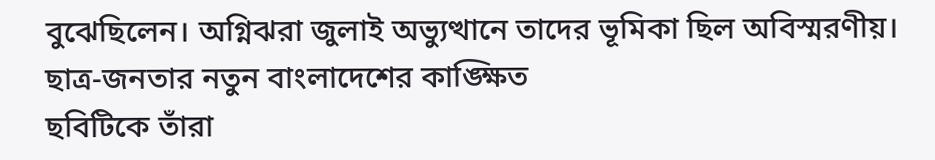বুঝেছিলেন। অগ্নিঝরা জুলাই অভ্যুত্থানে তাদের ভূমিকা ছিল অবিস্মরণীয়। ছাত্র-জনতার নতুন বাংলাদেশের কাঙ্ক্ষিত
ছবিটিকে তাঁরা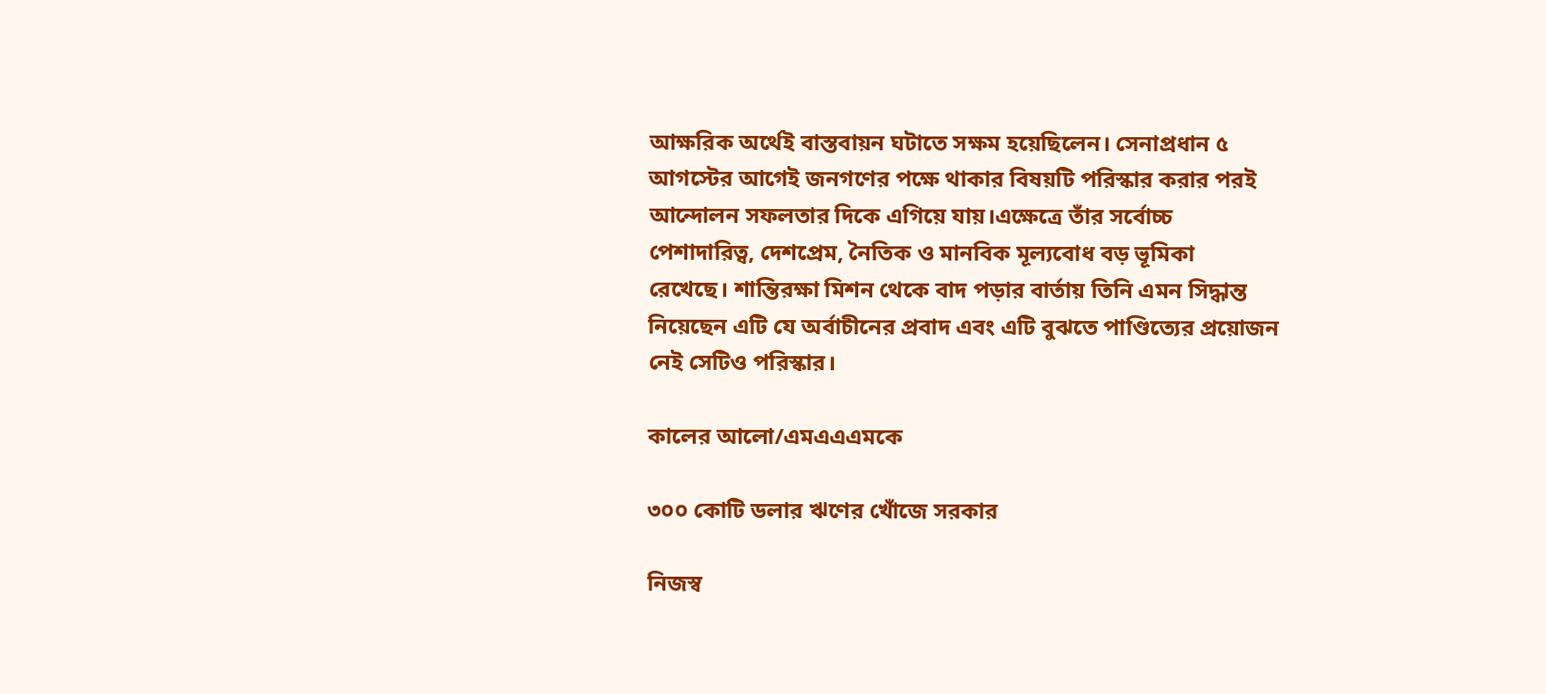আক্ষরিক অর্থেই বাস্তবায়ন ঘটাতে সক্ষম হয়েছিলেন। সেনাপ্রধান ৫ আগস্টের আগেই জনগণের পক্ষে থাকার বিষয়টি পরিস্কার করার পরই আন্দোলন সফলতার দিকে এগিয়ে যায়।এক্ষেত্রে তাঁর সর্বোচ্চ পেশাদারিত্ব, দেশপ্রেম, নৈতিক ও মানবিক মূল্যবোধ বড় ভূমিকা রেখেছে। শান্তিরক্ষা মিশন থেকে বাদ পড়ার বার্তায় তিনি এমন সিদ্ধান্ত নিয়েছেন এটি যে অর্বাচীনের প্রবাদ এবং এটি বুঝতে পাণ্ডিত্যের প্রয়োজন নেই সেটিও পরিস্কার।

কালের আলো/এমএএএমকে

৩০০ কোটি ডলার ঋণের খোঁজে সরকার

নিজস্ব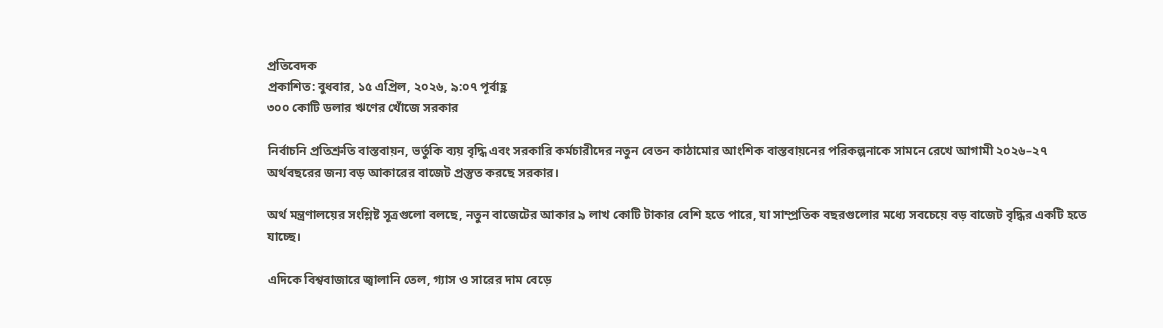প্রতিবেদক
প্রকাশিত: বুধবার, ১৫ এপ্রিল, ২০২৬, ৯:০৭ পূর্বাহ্ণ
৩০০ কোটি ডলার ঋণের খোঁজে সরকার

নির্বাচনি প্রতিশ্রুতি বাস্তবায়ন, ভর্তুকি ব্যয় বৃদ্ধি এবং সরকারি কর্মচারীদের নতুন বেতন কাঠামোর আংশিক বাস্তবায়নের পরিকল্পনাকে সামনে রেখে আগামী ২০২৬–২৭ অর্থবছরের জন্য বড় আকারের বাজেট প্রস্তুত করছে সরকার।

অর্থ মন্ত্রণালয়ের সংশ্লিষ্ট সূত্রগুলো বলছে, নতুন বাজেটের আকার ৯ লাখ কোটি টাকার বেশি হতে পারে, যা সাম্প্রতিক বছরগুলোর মধ্যে সবচেয়ে বড় বাজেট বৃদ্ধির একটি হতে যাচ্ছে।

এদিকে বিশ্ববাজারে জ্বালানি তেল, গ্যাস ও সারের দাম বেড়ে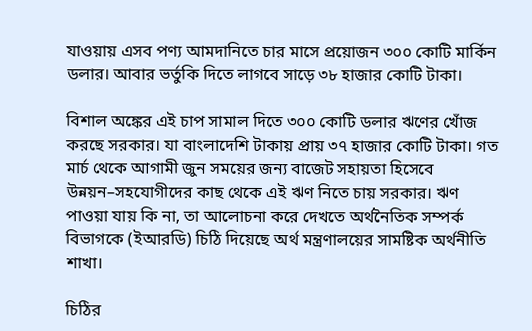যাওয়ায় এসব পণ্য আমদানিতে চার মাসে প্রয়োজন ৩০০ কোটি মার্কিন ডলার। আবার ভর্তুকি দিতে লাগবে সাড়ে ৩৮ হাজার কোটি টাকা।

বিশাল অঙ্কের এই চাপ সামাল দিতে ৩০০ কোটি ডলার ঋণের খোঁজ করছে সরকার। যা বাংলাদেশি টাকায় প্রায় ৩৭ হাজার কোটি টাকা। গত মার্চ থেকে আগামী জুন সময়ের জন্য বাজেট সহায়তা হিসেবে উন্নয়ন–সহযোগীদের কাছ থেকে এই ঋণ নিতে চায় সরকার। ঋণ পাওয়া যায় কি না, তা আলোচনা করে দেখতে অর্থনৈতিক সম্পর্ক বিভাগকে (ইআরডি) চিঠি দিয়েছে অর্থ মন্ত্রণালয়ের সামষ্টিক অর্থনীতি শাখা।

চিঠির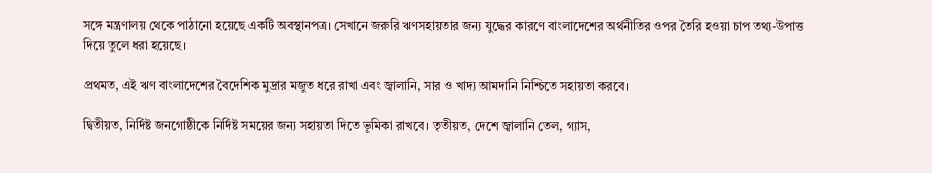সঙ্গে মন্ত্রণালয় থেকে পাঠানো হয়েছে একটি অবস্থানপত্র। সেখানে জরুরি ঋণসহায়তার জন্য যুদ্ধের কারণে বাংলাদেশের অর্থনীতির ওপর তৈরি হওয়া চাপ তথ্য-উপাত্ত দিয়ে তুলে ধরা হয়েছে।

প্রথমত, এই ঋণ বাংলাদেশের বৈদেশিক মুদ্রার মজুত ধরে রাখা এবং জ্বালানি, সার ও খাদ্য আমদানি নিশ্চিতে সহায়তা করবে।

দ্বিতীয়ত, নির্দিষ্ট জনগোষ্ঠীকে নির্দিষ্ট সময়ের জন্য সহায়তা দিতে ভূমিকা রাখবে। তৃতীয়ত, দেশে জ্বালানি তেল, গ্যাস,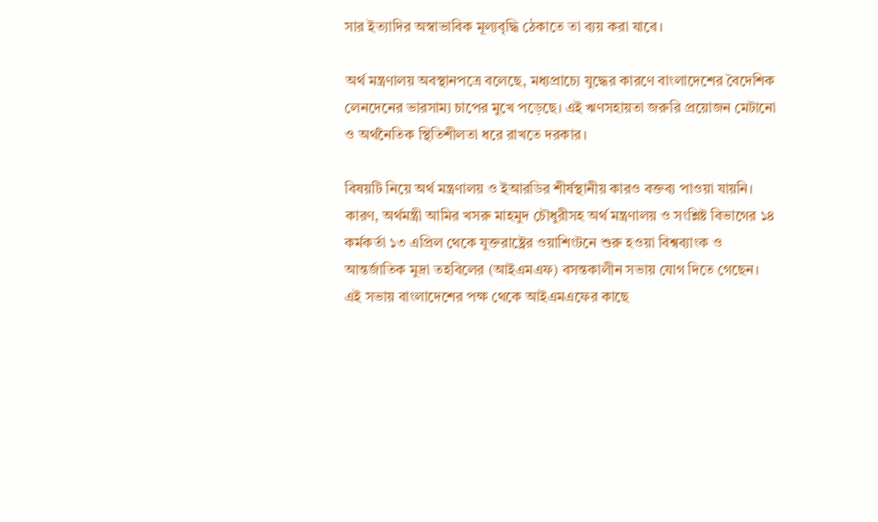সার ইত্যাদির অস্বাভাবিক মূল্যবৃদ্ধি ঠেকাতে তা ব্যয় করা যাবে।

অর্থ মন্ত্রণালয় অবস্থানপত্রে বলেছে, মধ্যপ্রাচ্যে যুদ্ধের কারণে বাংলাদেশের বৈদেশিক লেনদেনের ভারসাম্য চাপের মুখে পড়েছে। এই ঋণসহায়তা জরুরি প্রয়োজন মেটানো ও অর্থনৈতিক স্থিতিশীলতা ধরে রাখতে দরকার।

বিষয়টি নিয়ে অর্থ মন্ত্রণালয় ও ইআরডির শীর্ষস্থানীয় কারও বক্তব্য পাওয়া যায়নি। কারণ, অর্থমন্ত্রী আমির খসরু মাহমুদ চৌধুরীসহ অর্থ মন্ত্রণালয় ও সংশ্লিষ্ট বিভাগের ১৪ কর্মকর্তা ১৩ এপ্রিল থেকে যুক্তরাষ্ট্রের ওয়াশিংটনে শুরু হওয়া বিশ্বব্যাংক ও আন্তর্জাতিক মুদ্রা তহবিলের (আইএমএফ) বসন্তকালীন সভায় যোগ দিতে গেছেন। এই সভায় বাংলাদেশের পক্ষ থেকে আইএমএফের কাছে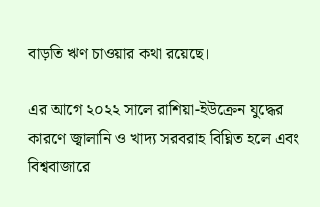বাড়তি ঋণ চাওয়ার কথা রয়েছে।

এর আগে ২০২২ সালে রাশিয়া-ইউক্রেন যুদ্ধের কারণে জ্বালানি ও খাদ্য সরবরাহ বিঘ্নিত হলে এবং বিশ্ববাজারে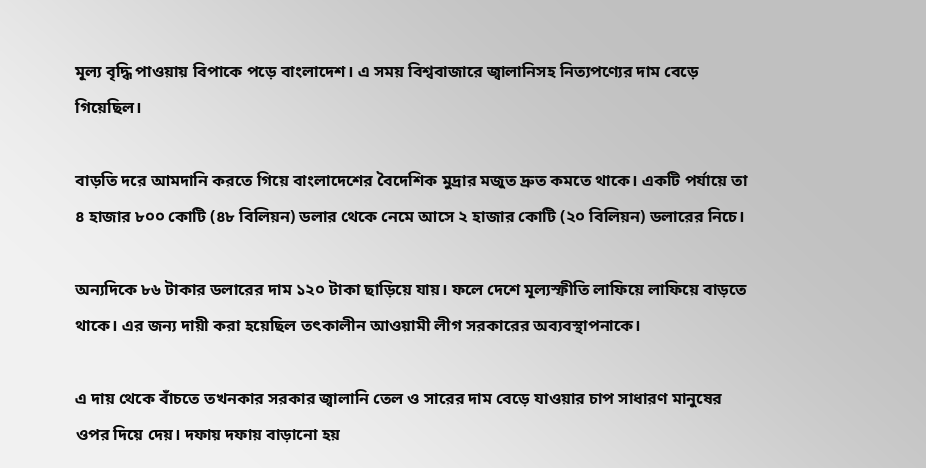মূল্য বৃদ্ধি পাওয়ায় বিপাকে পড়ে বাংলাদেশ। এ সময় বিশ্ববাজারে জ্বালানিসহ নিত্যপণ্যের দাম বেড়ে গিয়েছিল।

বাড়তি দরে আমদানি করতে গিয়ে বাংলাদেশের বৈদেশিক মুদ্রার মজুত দ্রুত কমতে থাকে। একটি পর্যায়ে তা ৪ হাজার ৮০০ কোটি (৪৮ বিলিয়ন) ডলার থেকে নেমে আসে ২ হাজার কোটি (২০ বিলিয়ন) ডলারের নিচে।

অন্যদিকে ৮৬ টাকার ডলারের দাম ১২০ টাকা ছাড়িয়ে যায়। ফলে দেশে মূল্যস্ফীতি লাফিয়ে লাফিয়ে বাড়তে থাকে। এর জন্য দায়ী করা হয়েছিল তৎকালীন আওয়ামী লীগ সরকারের অব্যবস্থাপনাকে।

এ দায় থেকে বাঁচতে তখনকার সরকার জ্বালানি তেল ও সারের দাম বেড়ে যাওয়ার চাপ সাধারণ মানুষের ওপর দিয়ে দেয়। দফায় দফায় বাড়ানো হয়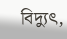বিদ্যুৎ,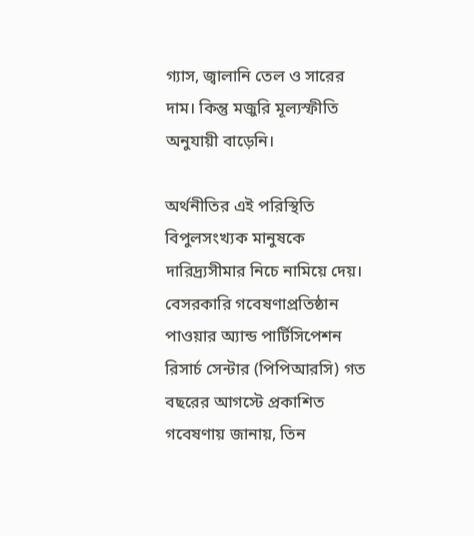গ্যাস, জ্বালানি তেল ও সারের দাম। কিন্তু মজুরি মূল্যস্ফীতি অনুযায়ী বাড়েনি।

অর্থনীতির এই পরিস্থিতি বিপুলসংখ্যক মানুষকে দারিদ্র্যসীমার নিচে নামিয়ে দেয়। বেসরকারি গবেষণাপ্রতিষ্ঠান পাওয়ার অ্যান্ড পার্টিসিপেশন রিসার্চ সেন্টার (পিপিআরসি) গত বছরের আগস্টে প্রকাশিত গবেষণায় জানায়, তিন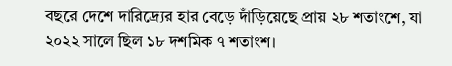বছরে দেশে দারিদ্র্যের হার বেড়ে দাঁড়িয়েছে প্রায় ২৮ শতাংশে, যা ২০২২ সালে ছিল ১৮ দশমিক ৭ শতাংশ।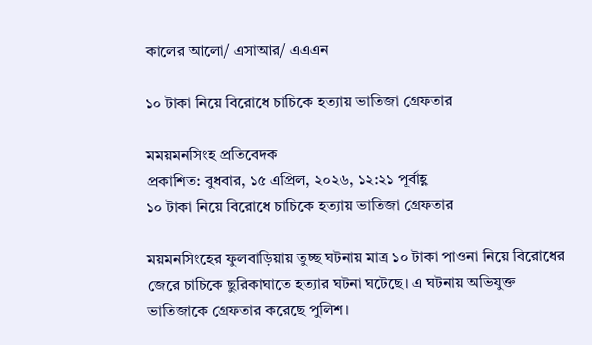কালের আলো/ এসাআর/ এএএন

১০ টাকা নিয়ে বিরোধে চাচিকে হত্যায় ভাতিজা গ্রেফতার

মময়মনসিংহ প্রতিবেদক
প্রকাশিত: বুধবার, ১৫ এপ্রিল, ২০২৬, ১২:২১ পূর্বাহ্ণ
১০ টাকা নিয়ে বিরোধে চাচিকে হত্যায় ভাতিজা গ্রেফতার

ময়মনসিংহের ফুলবাড়িয়ায় তুচ্ছ ঘটনায় মাত্র ১০ টাকা পাওনা নিয়ে বিরোধের জেরে চাচিকে ছুরিকাঘাতে হত্যার ঘটনা ঘটেছে। এ ঘটনায় অভিযুক্ত ভাতিজাকে গ্রেফতার করেছে পুলিশ।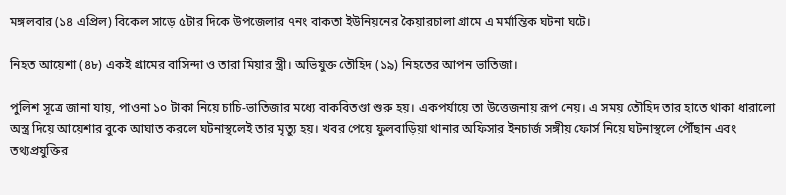মঙ্গলবার (১৪ এপ্রিল) বিকেল সাড়ে ৫টার দিকে উপজেলার ৭নং বাকতা ইউনিয়নের কৈয়ারচালা গ্রামে এ মর্মান্তিক ঘটনা ঘটে।

নিহত আয়েশা (৪৮) একই গ্রামের বাসিন্দা ও তারা মিয়ার স্ত্রী। অভিযুক্ত তৌহিদ (১৯) নিহতের আপন ভাতিজা।

পুলিশ সূত্রে জানা যায়, পাওনা ১০ টাকা নিয়ে চাচি-ভাতিজার মধ্যে বাকবিতণ্ডা শুরু হয়। একপর্যায়ে তা উত্তেজনায় রূপ নেয়। এ সময় তৌহিদ তার হাতে থাকা ধারালো অস্ত্র দিয়ে আয়েশার বুকে আঘাত করলে ঘটনাস্থলেই তার মৃত্যু হয়। খবর পেয়ে ফুলবাড়িয়া থানার অফিসার ইনচার্জ সঙ্গীয় ফোর্স নিয়ে ঘটনাস্থলে পৌঁছান এবং তথ্যপ্রযুক্তির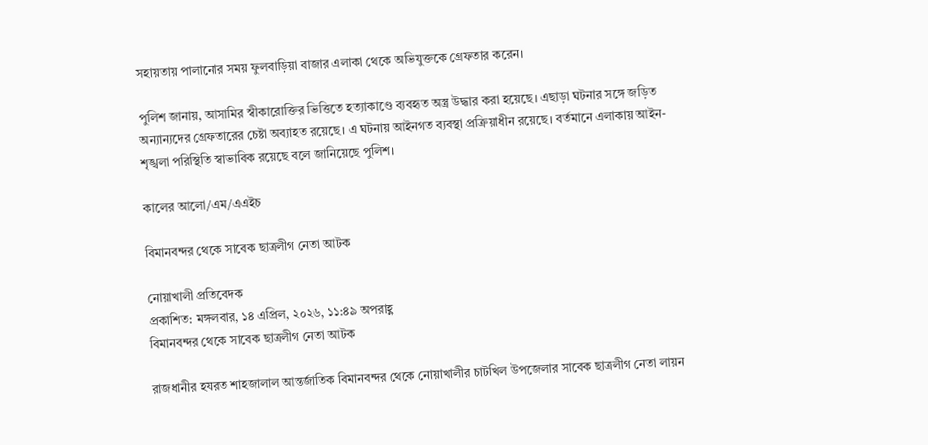সহায়তায় পালানোর সময় ফুলবাড়িয়া বাজার এলাকা থেকে অভিযুক্তকে গ্রেফতার করেন।

পুলিশ জানায়, আসামির স্বীকারোক্তির ভিত্তিতে হত্যাকাণ্ডে ব্যবহৃত অস্ত্র উদ্ধার করা হয়েছে। এছাড়া ঘটনার সঙ্গে জড়িত অন্যান্যদের গ্রেফতারের চেষ্টা অব্যাহত রয়েছে। এ ঘটনায় আইনগত ব্যবস্থা প্রক্রিয়াধীন রয়েছে। বর্তমানে এলাকায় আইন-শৃঙ্খলা পরিস্থিতি স্বাভাবিক রয়েছে বলে জানিয়েছে পুলিশ।

কালের আলো/এম/এএইচ

বিমানবন্দর থেকে সাবেক ছাত্রলীগ নেতা আটক

নোয়াখালী প্রতিবেদক
প্রকাশিত: মঙ্গলবার, ১৪ এপ্রিল, ২০২৬, ১১:৪৯ অপরাহ্ণ
বিমানবন্দর থেকে সাবেক ছাত্রলীগ নেতা আটক

রাজধানীর হযরত শাহজালাল আন্তর্জাতিক বিমানবন্দর থেকে নোয়াখালীর চাটখিল উপজেলার সাবেক ছাত্রলীগ নেতা লায়ন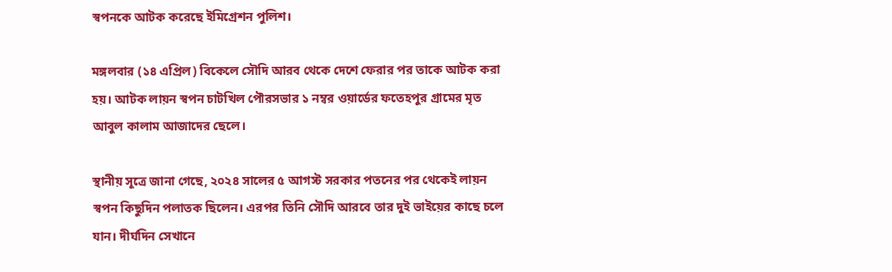স্বপনকে আটক করেছে ইমিগ্রেশন পুলিশ।

মঙ্গলবার (১৪ এপ্রিল) বিকেলে সৌদি আরব থেকে দেশে ফেরার পর তাকে আটক করা হয়। আটক লায়ন স্বপন চাটখিল পৌরসভার ১ নম্বর ওয়ার্ডের ফতেহপুর গ্রামের মৃত আবুল কালাম আজাদের ছেলে।

স্থানীয় সূত্রে জানা গেছে, ২০২৪ সালের ৫ আগস্ট সরকার পতনের পর থেকেই লায়ন স্বপন কিছুদিন পলাতক ছিলেন। এরপর তিনি সৌদি আরবে তার দুই ভাইয়ের কাছে চলে যান। দীর্ঘদিন সেখানে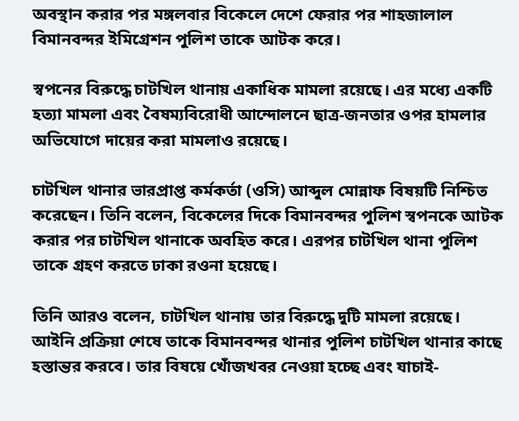অবস্থান করার পর মঙ্গলবার বিকেলে দেশে ফেরার পর শাহজালাল বিমানবন্দর ইমিগ্রেশন পুলিশ তাকে আটক করে।

স্বপনের বিরুদ্ধে চাটখিল থানায় একাধিক মামলা রয়েছে। এর মধ্যে একটি হত্যা মামলা এবং বৈষম্যবিরোধী আন্দোলনে ছাত্র-জনতার ওপর হামলার অভিযোগে দায়ের করা মামলাও রয়েছে।

চাটখিল থানার ভারপ্রাপ্ত কর্মকর্তা (ওসি) আব্দুল মোন্নাফ বিষয়টি নিশ্চিত করেছেন। তিনি বলেন, বিকেলের দিকে বিমানবন্দর পুলিশ স্বপনকে আটক করার পর চাটখিল থানাকে অবহিত করে। এরপর চাটখিল থানা পুলিশ তাকে গ্রহণ করতে ঢাকা রওনা হয়েছে।

তিনি আরও বলেন, চাটখিল থানায় তার বিরুদ্ধে দুটি মামলা রয়েছে। আইনি প্রক্রিয়া শেষে তাকে বিমানবন্দর থানার পুলিশ চাটখিল থানার কাছে হস্তান্তর করবে। তার বিষয়ে খোঁজখবর নেওয়া হচ্ছে এবং যাচাই-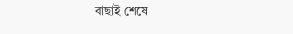বাছাই শেষে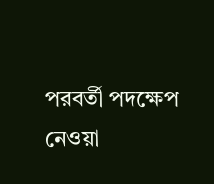পরবর্তী পদক্ষেপ নেওয়া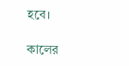হবে।

কালের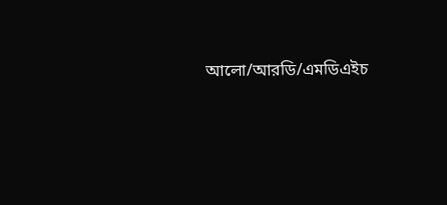আলো/আরডি/এমডিএইচ